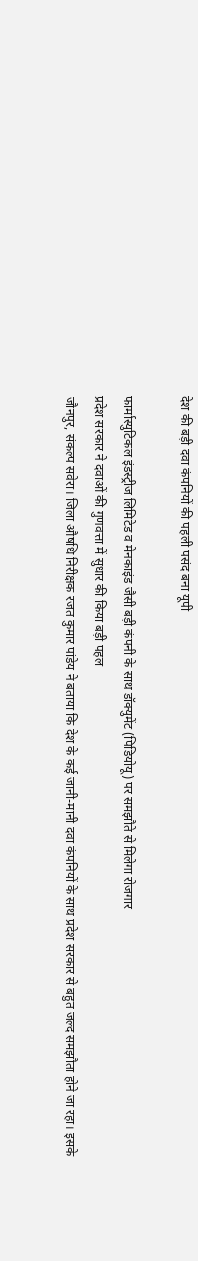देश की बड़ी दवा कंपनियों की पहली पसंद बना यूपी

फार्मास्युटिकल इंडस्ट्रीज लिमिटेड व मेनकाइंड जैसी बड़ी कंपनी के साथ डॉक्युमेंट (पिडियोयू) पर समझौते से मिलेगा रोजगार
प्रदेश सरकार ने दवाओं की गुणवत्ता में सुधार की किया बड़ी पहल
जौनपुर, संकल्प सवेरा। जिला औषधि निरीक्षक रजत कुमार पांडेय ने बताया कि देश के कई जानी-मानी दवा कंपनियों के साथ प्रदेश सरकार से बहुत जल्द समझौता होने जा रहा। इसके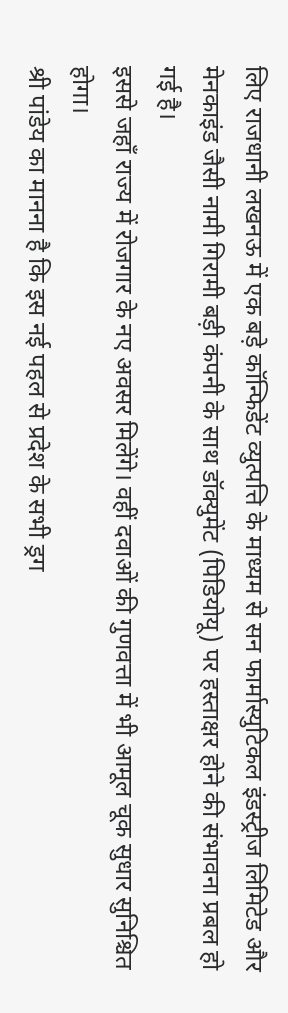लिए राजधानी लखनऊ में एक बड़े कॉन्फिडेंट व्युत्पत्ति के माध्यम से सन फार्मास्युटिकल इंडस्ट्रीज लिमिटेड और मेनकाइंड जैसी नामी गिरामी बड़ी कंपनी के साथ डॉक्युमेंट (पिडियोयू) पर हस्ताक्षर होने की संभावना प्रबल हो गई है।
इससे जहाँ राज्य में रोजगार के नए अवसर मिलेंगे। वहीं दवाओं की गुणवत्ता में भी आमूल चूक सुधार सुनिश्चित होगा।
श्री पांडेय का मानना है कि इस नई पहल से प्रदेश के सभी ड्रग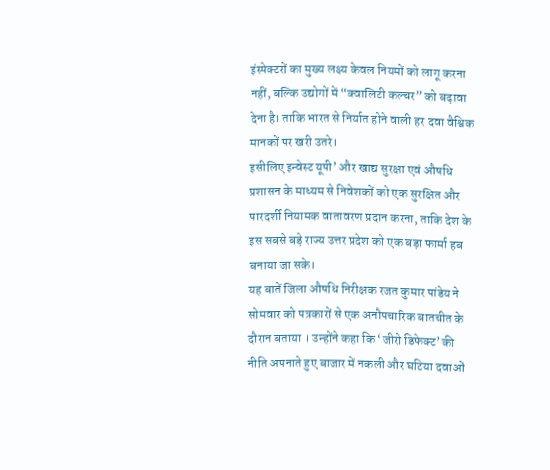इंस्पेक्टरों का मुख्य लक्ष्य केवल नियमों को लागू करना नहीं, बल्कि उद्योगों में “क्वालिटी कल्चर” को बढ़ावा देना है। ताकि भारत से निर्यात होने वाली हर दवा वैश्विक मानकों पर खरी उतरे।
इसीलिए इन्वेस्ट यूपी’ और खाद्य सुरक्षा एवं औषधि प्रशासन के माध्यम से निवेशकों को एक सुरक्षित और पारदर्शी नियामक वातावरण प्रदान करना, ताकि देश के इस सबसे बड़े राज्य उत्तर प्रदेश को एक बड़ा फार्मा हब बनाया जा सके।
यह बातें जिला औषधि निरीक्षक रजत कुमार पांडेय ने सोमवार को पत्रकारों से एक अनौपचारिक बातचीत के दौरान बताया । उन्होंने कहा कि ‘जीरो डिफेक्ट’ की नीति अपनाते हुए बाजार में नकली और घटिया दवाओं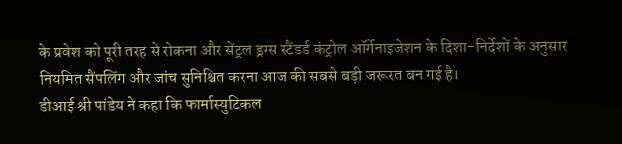के प्रवेश को पूरी तरह से रोकना और सेंट्रल ड्रग्स स्टैंडर्ड कंट्रोल ऑर्गेनाइजेशन के दिशा-निर्देशों के अनुसार नियमित सैंपलिंग और जांच सुनिश्चित करना आज की सबसे बड़ी जरूरत बन गई है।
डीआई श्री पांडेय ने कहा कि फार्मास्युटिकल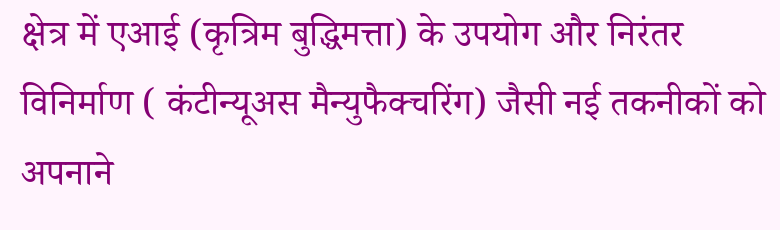क्षेत्र में एआई (कृत्रिम बुद्धिमत्ता) के उपयोग और निरंतर विनिर्माण ( कंटीन्यूअस मैन्युफैक्चरिंग) जैसी नई तकनीकों को अपनाने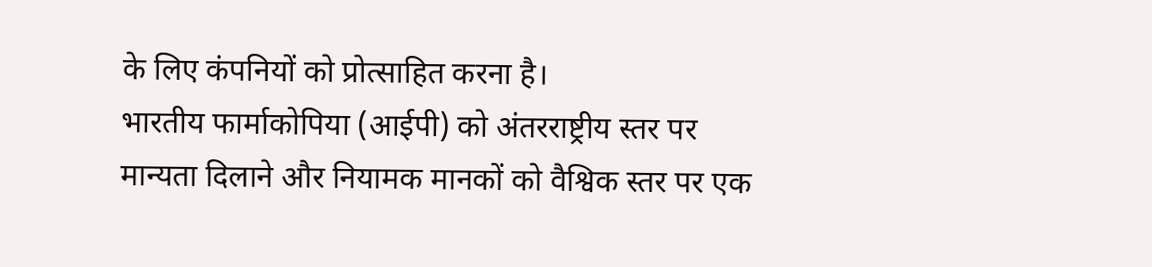के लिए कंपनियों को प्रोत्साहित करना है।
भारतीय फार्माकोपिया (आईपी) को अंतरराष्ट्रीय स्तर पर मान्यता दिलाने और नियामक मानकों को वैश्विक स्तर पर एक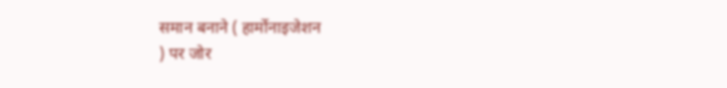समान बनाने ( हार्मोनाइजेशन
) पर जोर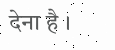देना है ।